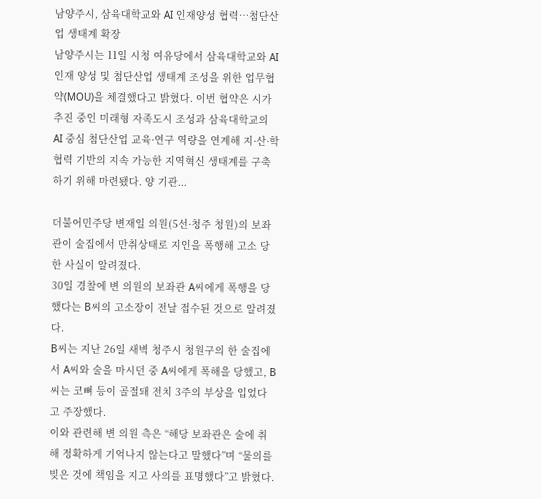남양주시, 삼육대학교와 AI 인재양성 협력…첨단산업 생태계 확장
남양주시는 11일 시청 여유당에서 삼육대학교와 AI 인재 양성 및 첨단산업 생태계 조성을 위한 업무협약(MOU)을 체결했다고 밝혔다. 이번 협약은 시가 추진 중인 미래형 자족도시 조성과 삼육대학교의 AI 중심 첨단산업 교육·연구 역량을 연계해 지·산·학 협력 기반의 지속 가능한 지역혁신 생태계를 구축하기 위해 마련됐다. 양 기관...

더불어민주당 변재일 의원(5선·청주 청원)의 보좌관이 술집에서 만취상태로 지인을 폭행해 고소 당한 사실이 알려졌다.
30일 경찰에 변 의원의 보좌관 A씨에게 폭행을 당했다는 B씨의 고소장이 전날 접수된 것으로 알려졌다.
B씨는 지난 26일 새벽 청주시 청원구의 한 술집에서 A씨와 술을 마시던 중 A씨에게 폭해을 당했고, B씨는 코뼈 등이 골절돼 전치 3주의 부상을 입었다고 주장했다.
이와 관련해 변 의원 측은 “해당 보좌관은 술에 취해 정확하게 기억나지 않는다고 말했다”며 “물의를 빚은 것에 책임을 지고 사의를 표명했다”고 밝혔다.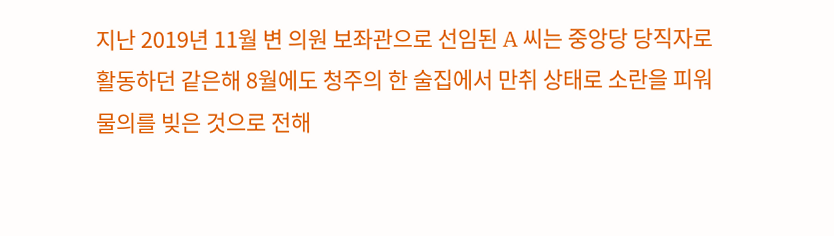지난 2019년 11월 변 의원 보좌관으로 선임된 A 씨는 중앙당 당직자로 활동하던 같은해 8월에도 청주의 한 술집에서 만취 상태로 소란을 피워 물의를 빚은 것으로 전해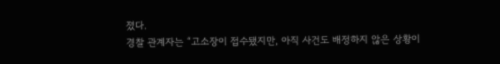졌다.
경찰 관계자는 “고소장이 접수됐지만, 아직 사건도 배정하지 않은 상황이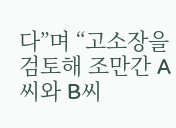다”며 “고소장을 검토해 조만간 A씨와 B씨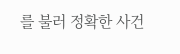를 불러 정확한 사건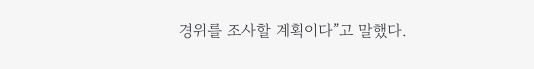경위를 조사할 계획이다”고 말했다.